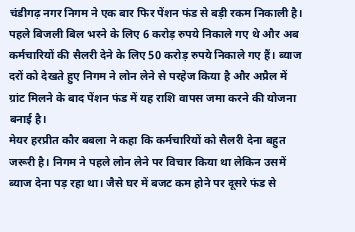चंडीगढ़ नगर निगम ने एक बार फिर पेंशन फंड से बड़ी रकम निकाली है। पहले बिजली बिल भरने के लिए 6 करोड़ रुपये निकाले गए थे और अब कर्मचारियों की सैलरी देने के लिए 50 करोड़ रुपये निकाले गए हैं। ब्याज दरों को देखते हुए निगम ने लोन लेने से परहेज किया है और अप्रैल में ग्रांट मिलने के बाद पेंशन फंड में यह राशि वापस जमा करने की योजना बनाई है।
मेयर हरप्रीत कौर बबला ने कहा कि कर्मचारियों को सैलरी देना बहुत जरूरी है। निगम ने पहले लोन लेने पर विचार किया था लेकिन उसमें ब्याज देना पड़ रहा था। जैसे घर में बजट कम होने पर दूसरे फंड से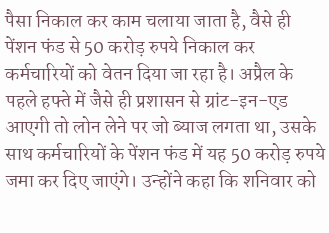पैसा निकाल कर काम चलाया जाता है, वैसे ही पेंशन फंड से 50 करोड़ रुपये निकाल कर कर्मचारियों को वेतन दिया जा रहा है। अप्रैल के पहले हफ्ते में जैसे ही प्रशासन से ग्रांट-इन-एड आएगी तो लोन लेने पर जो ब्याज लगता था, उसके साथ कर्मचारियों के पेंशन फंड में यह 50 करोड़ रुपये जमा कर दिए जाएंगे। उन्होंने कहा कि शनिवार को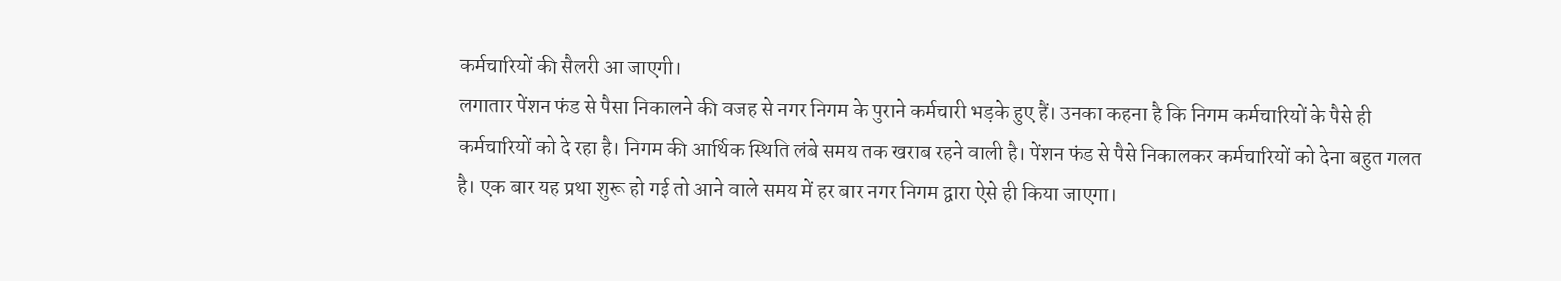कर्मचारियों की सैलरी आ जाएगी।
लगातार पेंशन फंड से पैसा निकालने की वजह से नगर निगम के पुराने कर्मचारी भड़के हुए हैं। उनका कहना है कि निगम कर्मचारियों के पैसे ही कर्मचारियों को दे रहा है। निगम की आर्थिक स्थिति लंबे समय तक खराब रहने वाली है। पेंशन फंड से पैसे निकालकर कर्मचारियों को देना बहुत गलत है। एक बार यह प्रथा शुरू हो गई तो आने वाले समय में हर बार नगर निगम द्वारा ऐसे ही किया जाएगा।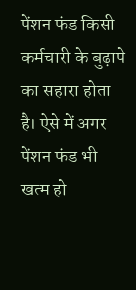पेंशन फंड किसी कर्मचारी के बुढ़ापे का सहारा होता है। ऐसे में अगर पेंशन फंड भी खत्म हो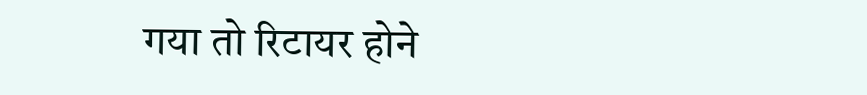गया तो रिटायर होने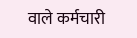वाले कर्मचारी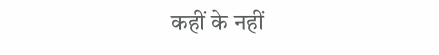कहीं के नहीं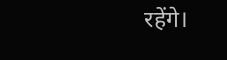रहेंगे।